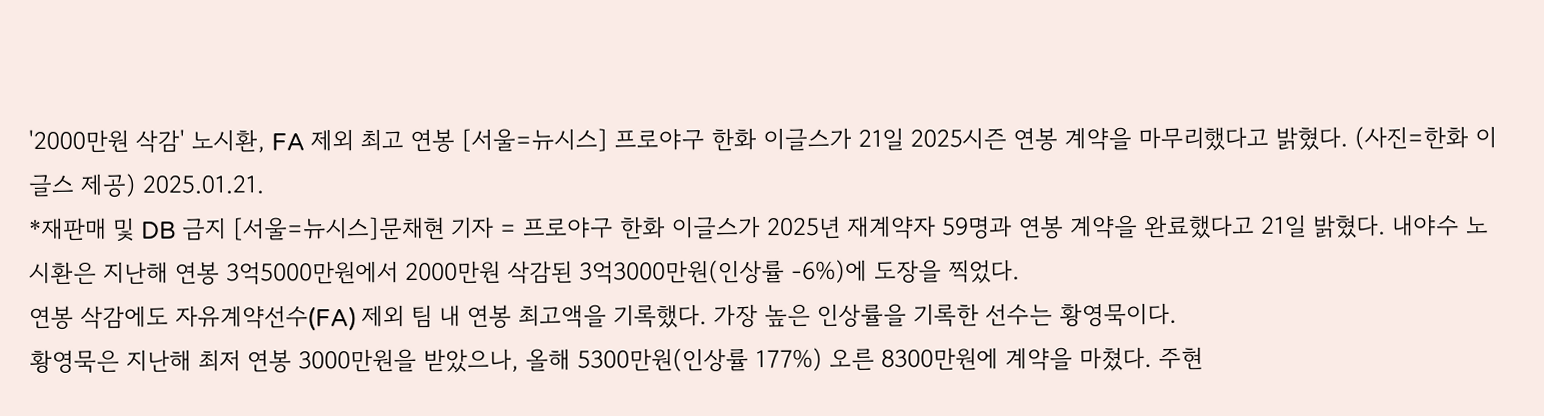'2000만원 삭감' 노시환, FA 제외 최고 연봉 [서울=뉴시스] 프로야구 한화 이글스가 21일 2025시즌 연봉 계약을 마무리했다고 밝혔다. (사진=한화 이글스 제공) 2025.01.21.
*재판매 및 DB 금지 [서울=뉴시스]문채현 기자 = 프로야구 한화 이글스가 2025년 재계약자 59명과 연봉 계약을 완료했다고 21일 밝혔다. 내야수 노시환은 지난해 연봉 3억5000만원에서 2000만원 삭감된 3억3000만원(인상률 -6%)에 도장을 찍었다.
연봉 삭감에도 자유계약선수(FA) 제외 팀 내 연봉 최고액을 기록했다. 가장 높은 인상률을 기록한 선수는 황영묵이다.
황영묵은 지난해 최저 연봉 3000만원을 받았으나, 올해 5300만원(인상률 177%) 오른 8300만원에 계약을 마쳤다. 주현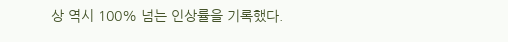상 역시 100% 넘는 인상률을 기록했다.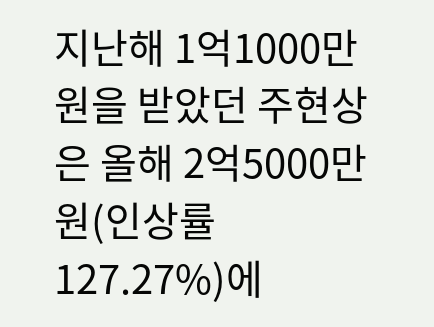지난해 1억1000만원을 받았던 주현상은 올해 2억5000만원(인상률 127.27%)에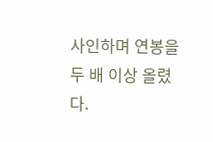사인하며 연봉을 두 배 이상 올렸다.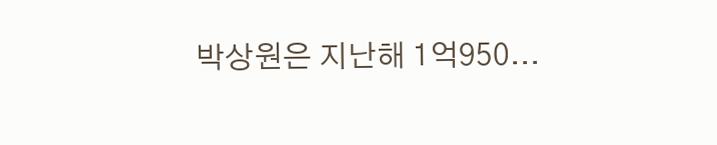박상원은 지난해 1억950...